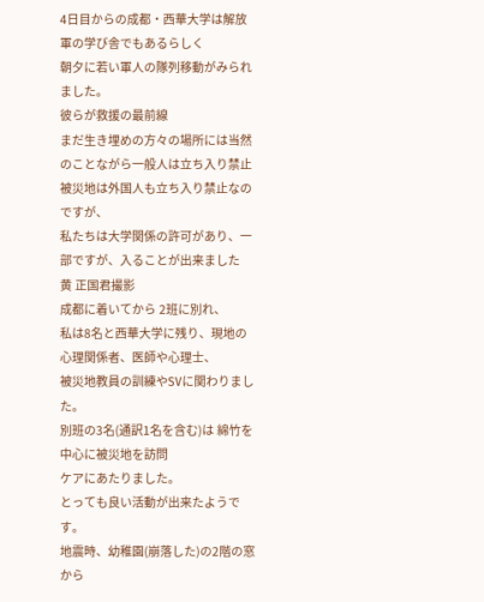4日目からの成都・西華大学は解放軍の学び舎でもあるらしく
朝夕に若い軍人の隊列移動がみられました。
彼らが救援の最前線
まだ生き埋めの方々の場所には当然のことながら一般人は立ち入り禁止
被災地は外国人も立ち入り禁止なのですが、
私たちは大学関係の許可があり、一部ですが、入ることが出来ました
黄 正国君撮影
成都に着いてから 2班に別れ、
私は8名と西華大学に残り、現地の心理関係者、医師や心理士、
被災地教員の訓練やSVに関わりました。
別班の3名(通訳1名を含む)は 綿竹を中心に被災地を訪問
ケアにあたりました。
とっても良い活動が出来たようです。
地震時、幼稚園(崩落した)の2階の窓から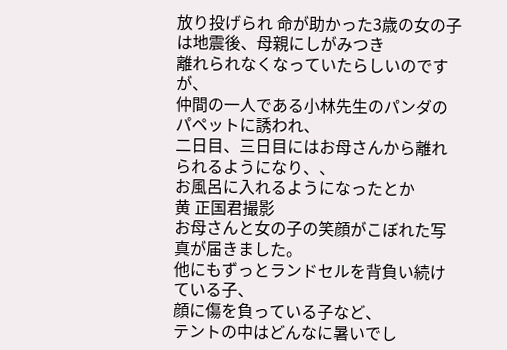放り投げられ 命が助かった3歳の女の子は地震後、母親にしがみつき
離れられなくなっていたらしいのですが、
仲間の一人である小林先生のパンダのパペットに誘われ、
二日目、三日目にはお母さんから離れられるようになり、、
お風呂に入れるようになったとか
黄 正国君撮影
お母さんと女の子の笑顔がこぼれた写真が届きました。
他にもずっとランドセルを背負い続けている子、
顔に傷を負っている子など、
テントの中はどんなに暑いでし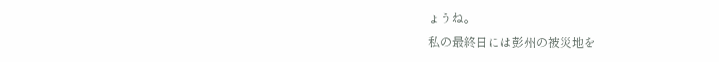ょうね。
私の最終日には彭州の被災地を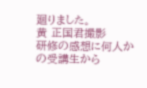廻りました。
黄 正国君撮影
研修の感想に何人かの受講生から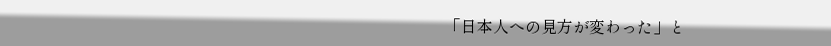「日本人への見方が変わった」と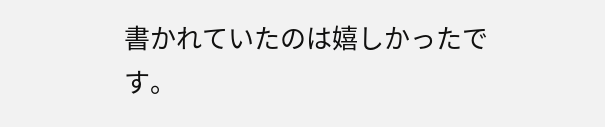書かれていたのは嬉しかったです。